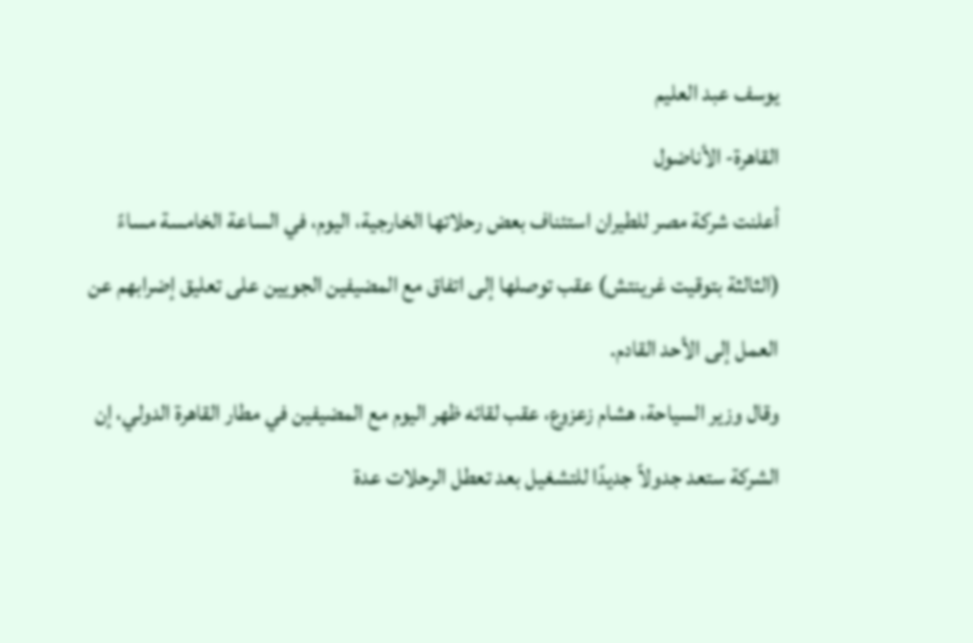يوسف عبد العليم
القاهرة- الأناضول
أعلنت شركة مصر للطيران استئناف بعض رحلاتها الخارجية، اليوم، في الساعة الخامسة مساءً (الثالثة بتوقيت غرينتش) عقب توصلها إلى اتفاق مع المضيفين الجويين على تعليق إضرابهم عن العمل إلى الأحد القادم.
وقال وزير السياحة، هشام زعزوع، عقب لقائه ظهر اليوم مع المضيفين في مطار القاهرة الدولي، إن الشركة ستعد جدولاً جديدًا للتشغيل بعد تعطل الرحلات عدة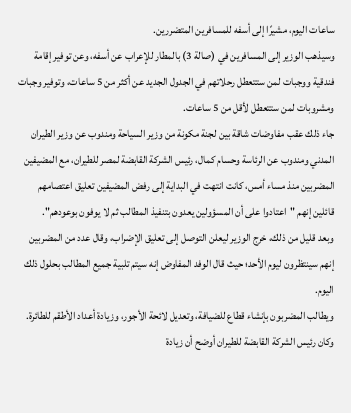ساعات اليوم، مشيرًا إلى أسفه للمسافرين المتضررين.
وسيذهب الوزير إلى المسافرين في (صالة 3) بالمطار للإعراب عن أسفه، وعن توفير إقامة فندقية ووجبات لمن ستتعطل رحلاتهم في الجدول الجديد عن أكثر من 5 ساعات، وتوفير وجبات ومشروبات لمن ستتعطل لأقل من 5 ساعات.
جاء ذلك عقب مفاوضات شاقة بين لجنة مكونة من وزير السياحة ومندوب عن وزير الطيران المدني ومندوب عن الرئاسة وحسام كمال، رئيس الشركة القابضة لمصر للطيران، مع المضيفين المضربين منذ مساء أمس، كانت انتهت في البداية إلى رفض المضيفين تعليق اعتصامهم قائلين إنهم "اعتادوا على أن المسؤولين يعدون بتنفيذ المطالب ثم لا يوفون بوعودهم".
وبعد قليل من ذلك، خرج الوزير ليعلن التوصل إلى تعليق الإضراب، وقال عدد من المضربين إنهم سينتظرون ليوم الأحد؛ حيث قال الوفد المفاوض إنه سيتم تلبية جميع المطالب بحلول ذلك اليوم.
ويطالب المضربون بإنشاء قطاع للضيافة، وتعديل لائحة الأجور، وزيادة أعداد الأطقم للطائرة.
وكان رئيس الشركة القابضة للطيران أوضح أن زيادة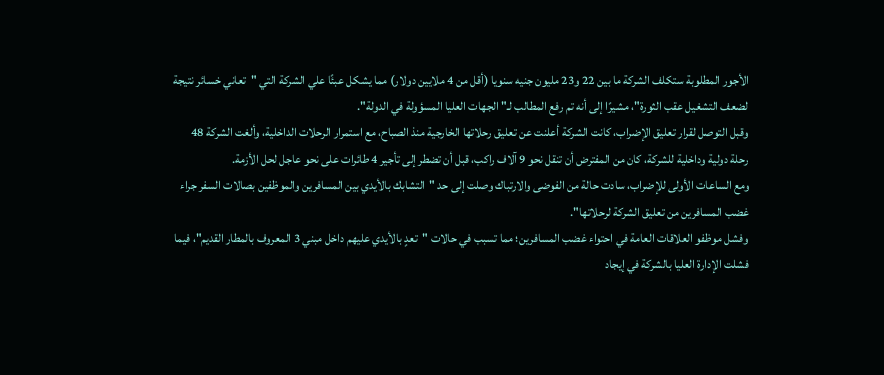الأجور المطلوبة ستكلف الشركة ما بين 22 و23 مليون جنيه سنويا (أقل من 4 ملايين دولار) مما يشكل عبئًا علي الشركة التي "تعاني خسائر نتيجة لضعف التشغيل عقب الثورة"، مشيرًا إلى أنه تم رفع المطالب لـ"الجهات العليا المسؤولة في الدولة".
وقبل التوصل لقرار تعليق الإضراب، كانت الشركة أعلنت عن تعليق رحلاتها الخارجية منذ الصباح، مع استمرار الرحلات الداخلية، وألغت الشركة 48 رحلة دولية وداخلية للشركة، كان من المفترض أن تنقل نحو 9 آلاف راكب، قبل أن تضطر إلى تأجير 4 طائرات على نحو عاجل لحل الأزمة.
ومع الساعات الأولى للإضراب، سادت حالة من الفوضى والارتباك وصلت إلى حد "التشابك بالأيدي بين المسافرين والموظفين بصالات السفر جراء غضب المسافرين من تعليق الشركة لرحلاتها".
وفشل موظفو العلاقات العامة في احتواء غضب المسافرين؛ مما تسبب في حالات "تعدٍ بالأيدي عليهم داخل مبني 3 المعروف بالمطار القديم"، فيما فشلت الإدارة العليا بالشركة في إيجاد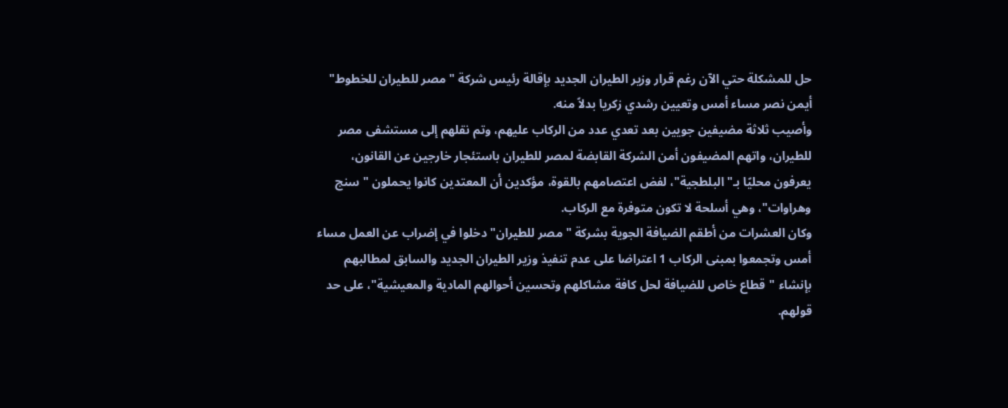حل للمشكلة حتي الآن رغم قرار وزير الطيران الجديد بإقالة رئيس شركة "مصر للطيران للخطوط" أيمن نصر مساء أمس وتعيين رشدي زكريا بدلاً منه.
وأصيب ثلاثة مضيفين جويين بعد تعدي عدد من الركاب عليهم، وتم نقلهم إلى مستشفى مصر للطيران، واتهم المضيفون أمن الشركة القابضة لمصر للطيران باستئجار خارجين عن القانون، يعرفون محليًا بـ"البلطجية"، لفض اعتصامهم بالقوة، مؤكدين أن المعتدين كانوا يحملون "سنج وهراوات"، وهي أسلحة لا تكون متوفرة مع الركاب.
وكان العشرات من أطقم الضيافة الجوية بشركة "مصر للطيران" دخلوا في إضراب عن العمل مساء أمس وتجمعوا بمبنى الركاب 1 اعتراضا على عدم تنفيذ وزير الطيران الجديد والسابق لمطالبهم بإنشاء "قطاع خاص للضيافة لحل كافة مشاكلهم وتحسين أحوالهم المادية والمعيشية"، على حد قولهم.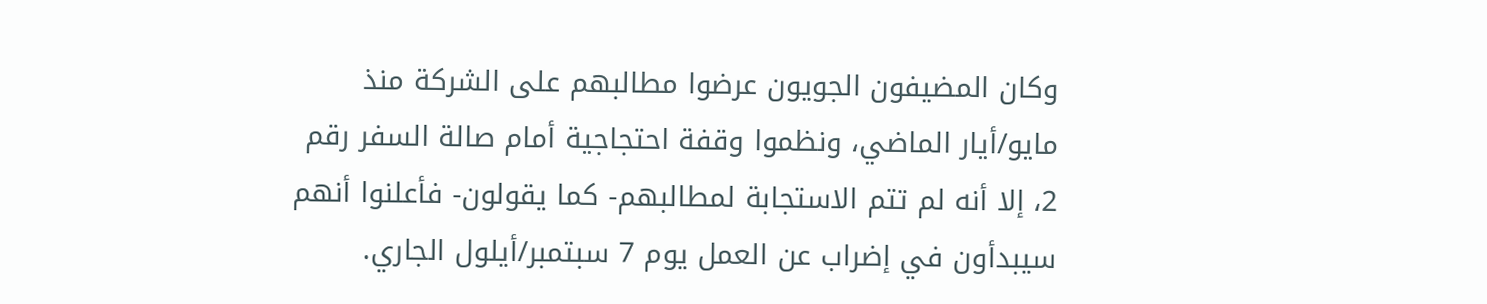وكان المضيفون الجويون عرضوا مطالبهم على الشركة منذ مايو/أيار الماضي، ونظموا وقفة احتجاجية أمام صالة السفر رقم 2، إلا أنه لم تتم الاستجابة لمطالبهم- كما يقولون- فأعلنوا أنهم سيبدأون في إضراب عن العمل يوم 7 سبتمبر/أيلول الجاري.